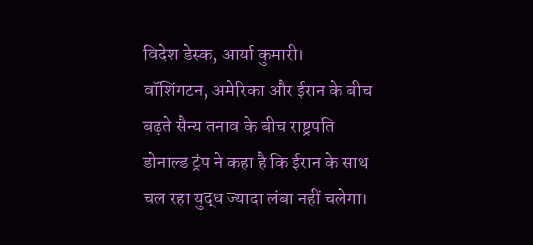विदेश डेस्क, आर्या कुमारी।
वॉशिंगटन, अमेरिका और ईरान के बीच बढ़ते सैन्य तनाव के बीच राष्ट्रपति डोनाल्ड ट्रंप ने कहा है कि ईरान के साथ चल रहा युद्ध ज्यादा लंबा नहीं चलेगा।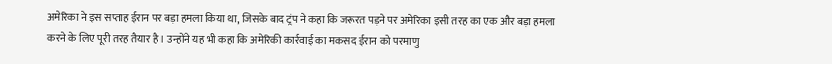अमेरिका ने इस सप्ताह ईरान पर बड़ा हमला किया था, जिसके बाद ट्रंप ने कहा कि जरूरत पड़ने पर अमेरिका इसी तरह का एक और बड़ा हमला करने के लिए पूरी तरह तैयार है। उन्होंने यह भी कहा कि अमेरिकी कार्रवाई का मकसद ईरान को परमाणु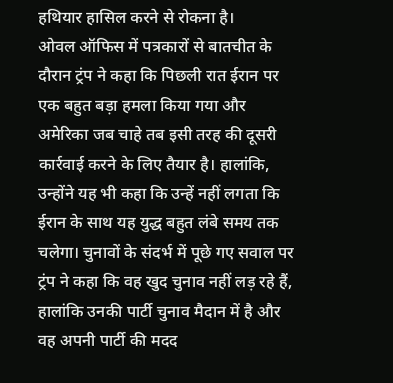हथियार हासिल करने से रोकना है।
ओवल ऑफिस में पत्रकारों से बातचीत के दौरान ट्रंप ने कहा कि पिछली रात ईरान पर एक बहुत बड़ा हमला किया गया और अमेरिका जब चाहे तब इसी तरह की दूसरी कार्रवाई करने के लिए तैयार है। हालांकि, उन्होंने यह भी कहा कि उन्हें नहीं लगता कि ईरान के साथ यह युद्ध बहुत लंबे समय तक चलेगा। चुनावों के संदर्भ में पूछे गए सवाल पर ट्रंप ने कहा कि वह खुद चुनाव नहीं लड़ रहे हैं, हालांकि उनकी पार्टी चुनाव मैदान में है और वह अपनी पार्टी की मदद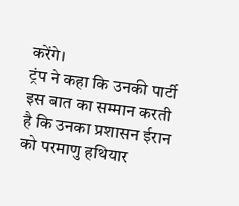करेंगे।
ट्रंप ने कहा कि उनकी पार्टी इस बात का सम्मान करती है कि उनका प्रशासन ईरान को परमाणु हथियार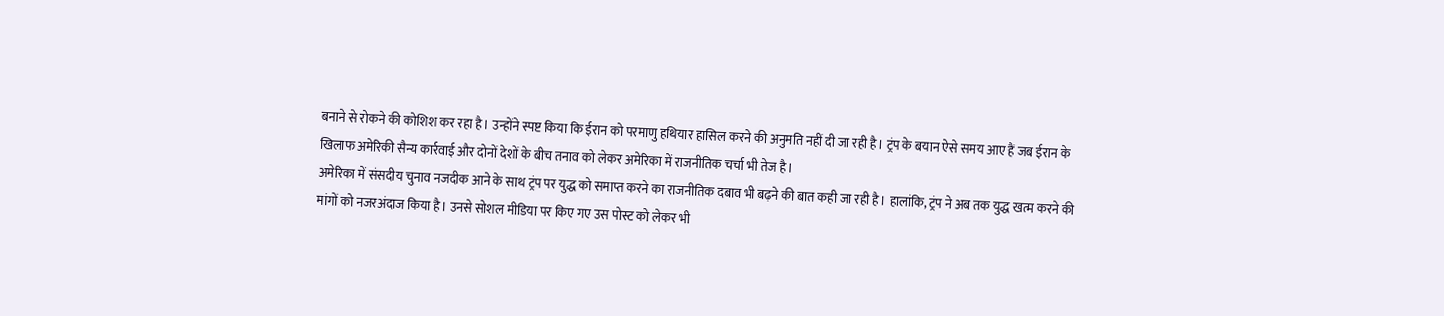बनाने से रोकने की कोशिश कर रहा है। उन्होंने स्पष्ट किया कि ईरान को परमाणु हथियार हासिल करने की अनुमति नहीं दी जा रही है। ट्रंप के बयान ऐसे समय आए हैं जब ईरान के खिलाफ अमेरिकी सैन्य कार्रवाई और दोनों देशों के बीच तनाव को लेकर अमेरिका में राजनीतिक चर्चा भी तेज है।
अमेरिका में संसदीय चुनाव नजदीक आने के साथ ट्रंप पर युद्ध को समाप्त करने का राजनीतिक दबाव भी बढ़ने की बात कही जा रही है। हालांकि, ट्रंप ने अब तक युद्ध खत्म करने की मांगों को नजरअंदाज किया है। उनसे सोशल मीडिया पर किए गए उस पोस्ट को लेकर भी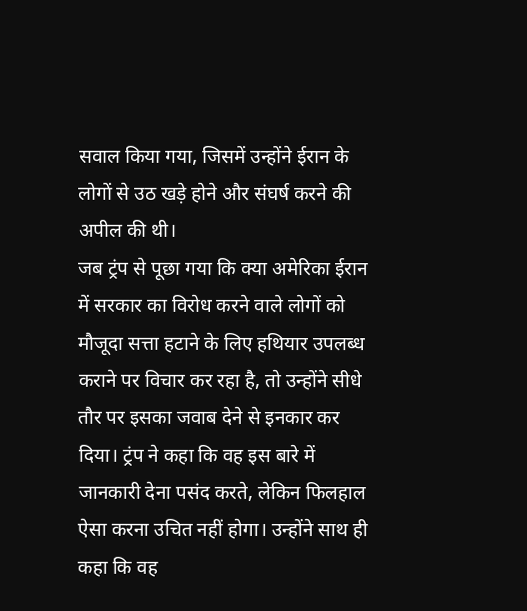सवाल किया गया, जिसमें उन्होंने ईरान के लोगों से उठ खड़े होने और संघर्ष करने की अपील की थी।
जब ट्रंप से पूछा गया कि क्या अमेरिका ईरान में सरकार का विरोध करने वाले लोगों को मौजूदा सत्ता हटाने के लिए हथियार उपलब्ध कराने पर विचार कर रहा है, तो उन्होंने सीधे तौर पर इसका जवाब देने से इनकार कर दिया। ट्रंप ने कहा कि वह इस बारे में जानकारी देना पसंद करते, लेकिन फिलहाल ऐसा करना उचित नहीं होगा। उन्होंने साथ ही कहा कि वह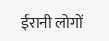ईरानी लोगों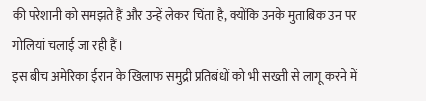की परेशानी को समझते हैं और उन्हें लेकर चिंता है, क्योंकि उनके मुताबिक उन पर गोलियां चलाई जा रही हैं।
इस बीच अमेरिका ईरान के खिलाफ समुद्री प्रतिबंधों को भी सख्ती से लागू करने में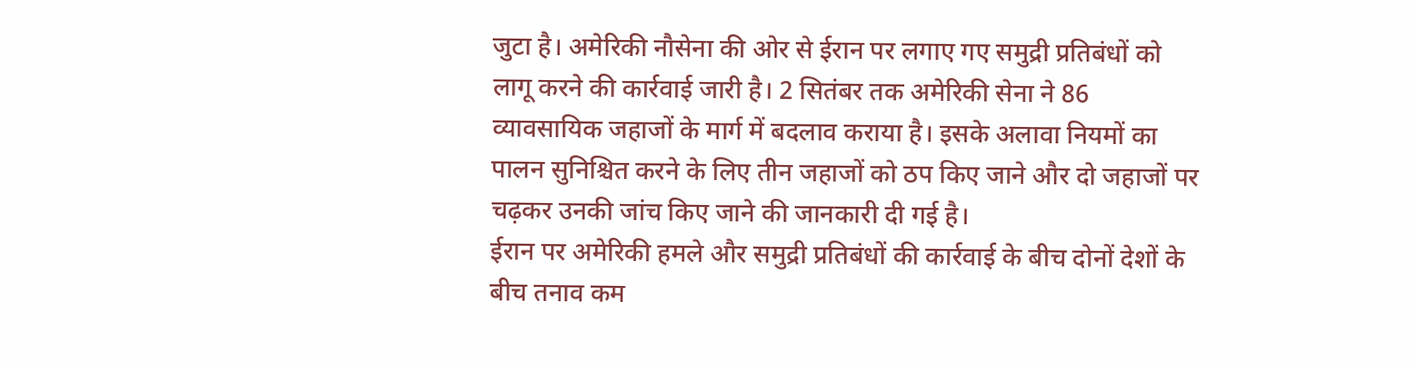जुटा है। अमेरिकी नौसेना की ओर से ईरान पर लगाए गए समुद्री प्रतिबंधों को लागू करने की कार्रवाई जारी है। 2 सितंबर तक अमेरिकी सेना ने 86 व्यावसायिक जहाजों के मार्ग में बदलाव कराया है। इसके अलावा नियमों का पालन सुनिश्चित करने के लिए तीन जहाजों को ठप किए जाने और दो जहाजों पर चढ़कर उनकी जांच किए जाने की जानकारी दी गई है।
ईरान पर अमेरिकी हमले और समुद्री प्रतिबंधों की कार्रवाई के बीच दोनों देशों के बीच तनाव कम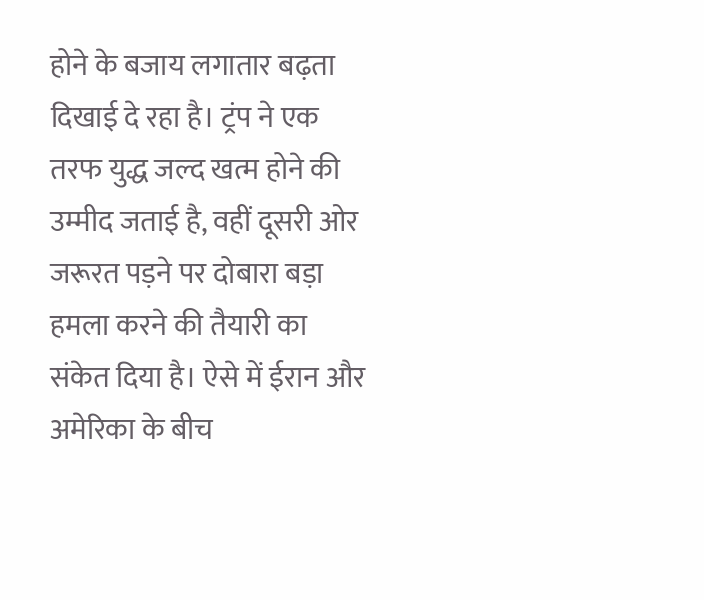होने के बजाय लगातार बढ़ता दिखाई दे रहा है। ट्रंप ने एक तरफ युद्ध जल्द खत्म होने की उम्मीद जताई है, वहीं दूसरी ओर जरूरत पड़ने पर दोबारा बड़ा हमला करने की तैयारी का संकेत दिया है। ऐसे में ईरान और अमेरिका के बीच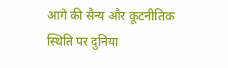आगे की सैन्य और कूटनीतिक स्थिति पर दुनिया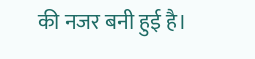की नजर बनी हुई है।